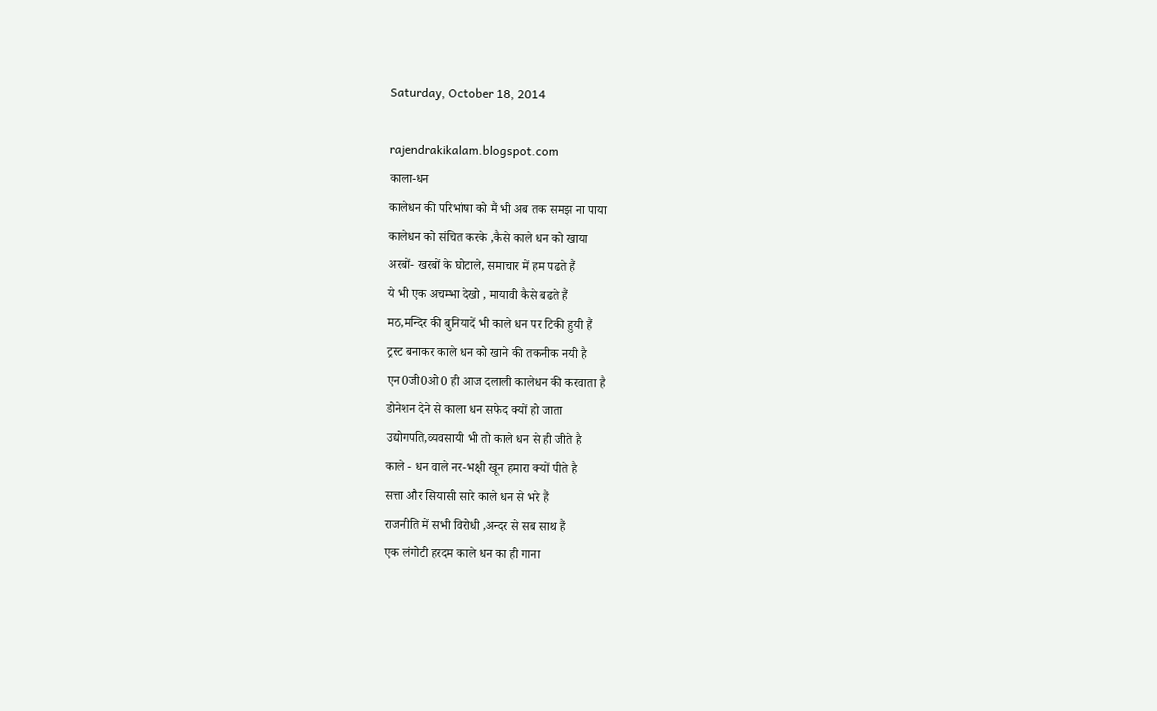Saturday, October 18, 2014

rajendrakikalam.blogspot.com
काला-धन
कालेधन की परिभांषा को मैं भी अब तक समझ ना पाया
कालेधन को संचित करके ,कैसे काले धन को खाया
अरबों- खरबों के घोटाले, समाचार में हम पढते हैं
ये भी एक अचम्भा देखो , मायावी कैसे बढते हैं
मठ,मन्दिर की बुनियादें भी काले धन पर टिकी हुयी हैं
ट्रस्ट बनाकर काले धन को खाने की तकनीक नयी है
एन0जी0ओ0 ही आज दलाली कालेधन की करवाता है
डोनेशन देने से काला धन सफेद क्यों हो जाता
उद्योगपति,व्यवसायी भी तो काले धन से ही जीते है
काले - धन वाले नर-भक्षी खून हमारा क्यों पीते है
सत्ता और सियासी सारे काले धन से भरे हैं
राजनीति में सभी विरोधी ,अन्दर से सब साथ हैं
एक लंगोटी हरदम काले धन का ही गाना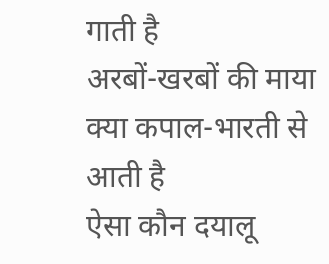गाती है
अरबों-खरबों की माया क्या कपाल-भारती से आती है
ऐसा कौन दयालू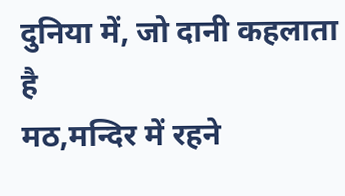दुनिया में, जो दानी कहलाता है
मठ,मन्दिर में रहने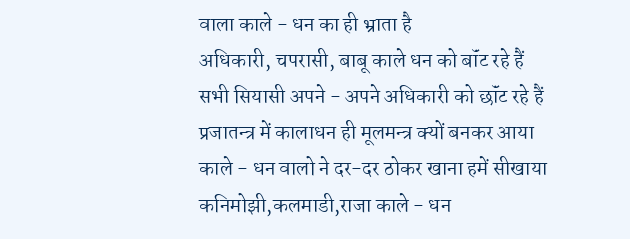वाला काले - धन का ही भ्राता है
अधिकारी, चपरासी, बाबू काले धन को बॉंट रहे हैं
सभी सियासी अपने - अपने अधिकारी को छॉंट रहे हैं
प्रजातन्त्र में कालाधन ही मूलमन्त्र क्यों बनकर आया
काले - धन वालो ने दर-दर ठोकर खाना हमें सीखाया
कनिमोझी,कलमाडी,राजा काले - धन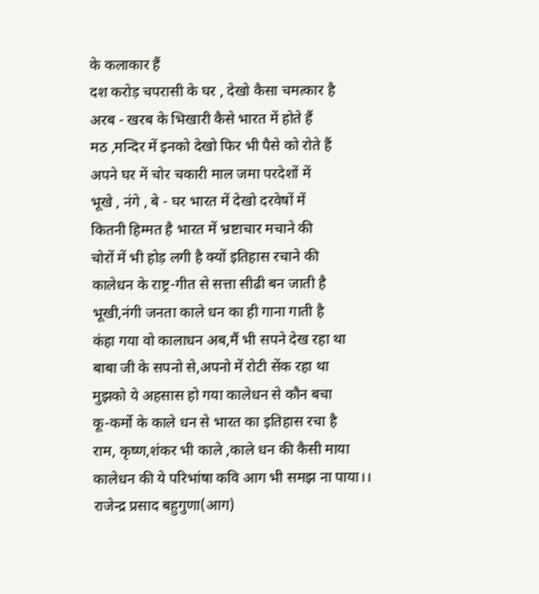के कलाकार हैं
दश करोड़ चपरासी के घर , देखो कैसा चमत्कार है
अरब - खरब के भिखारी कैसे भारत में होते हैं
मठ ,मन्दिर में इनको देखो फिर भी पैसे को रोते हैं
अपने घर में चोर चकारी माल जमा परदेशों में
भूखे , नंगे , बे - घर भारत में देखो दरवेषों में
कितनी हिम्मत है भारत में भ्रष्टाचार मचाने की
चोरों में भी होड़ लगी है क्यों इतिहास रचाने की
कालेधन के राष्ट्र-गीत से सत्ता सीढी बन जाती है
भूखी,नंगी जनता काले धन का ही गाना गाती है
कंहा गया वो कालाधन अब,मैं भी सपने देख रहा था
बाबा जी के सपनो से,अपनो में रोटी सेंक रहा था
मुझको ये अहसास हो गया कालेधन से कौन बचा
कू-कर्मो के काले धन से भारत का इतिहास रचा है
राम, कृष्ण,शंकर भी काले ,काले धन की कैसी माया
कालेधन की ये परिभांषा कवि आग भी समझ ना पाया।।
राजेन्द्र प्रसाद बहुगुणा(आग)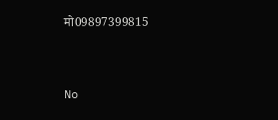मो09897399815


No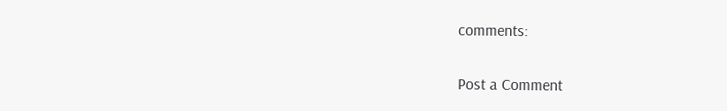comments:

Post a Comment